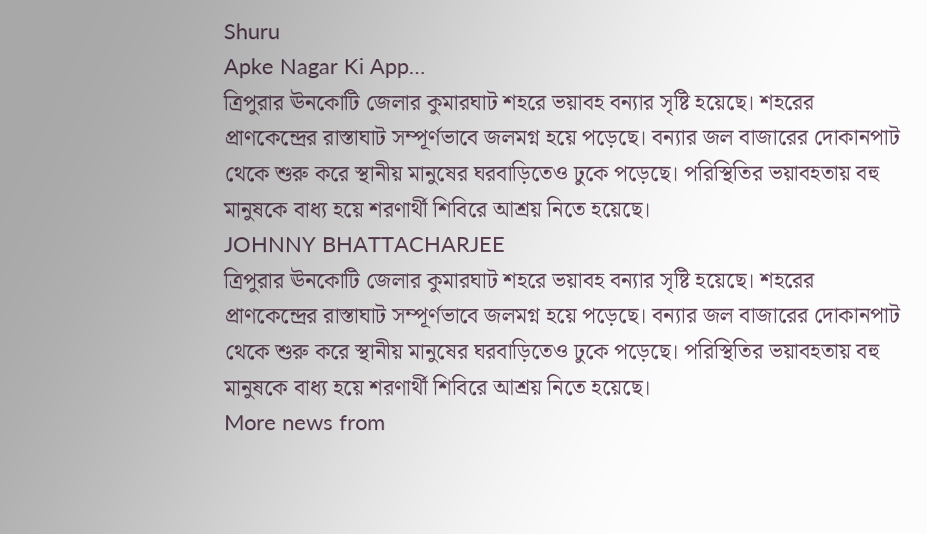Shuru
Apke Nagar Ki App…
ত্রিপুরার ঊনকোটি জেলার কুমারঘাট শহরে ভয়াবহ বন্যার সৃষ্টি হয়েছে। শহরের প্রাণকেন্দ্রের রাস্তাঘাট সম্পূর্ণভাবে জলমগ্ন হয়ে পড়েছে। বন্যার জল বাজারের দোকানপাট থেকে শুরু করে স্থানীয় মানুষের ঘরবাড়িতেও ঢুকে পড়েছে। পরিস্থিতির ভয়াবহতায় বহু মানুষকে বাধ্য হয়ে শরণার্থী শিবিরে আশ্রয় নিতে হয়েছে।
JOHNNY BHATTACHARJEE
ত্রিপুরার ঊনকোটি জেলার কুমারঘাট শহরে ভয়াবহ বন্যার সৃষ্টি হয়েছে। শহরের প্রাণকেন্দ্রের রাস্তাঘাট সম্পূর্ণভাবে জলমগ্ন হয়ে পড়েছে। বন্যার জল বাজারের দোকানপাট থেকে শুরু করে স্থানীয় মানুষের ঘরবাড়িতেও ঢুকে পড়েছে। পরিস্থিতির ভয়াবহতায় বহু মানুষকে বাধ্য হয়ে শরণার্থী শিবিরে আশ্রয় নিতে হয়েছে।
More news from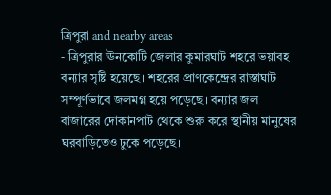ত্রিপুরা and nearby areas
- ত্রিপুরার ঊনকোটি জেলার কুমারঘাট শহরে ভয়াবহ বন্যার সৃষ্টি হয়েছে। শহরের প্রাণকেন্দ্রের রাস্তাঘাট সম্পূর্ণভাবে জলমগ্ন হয়ে পড়েছে। বন্যার জল বাজারের দোকানপাট থেকে শুরু করে স্থানীয় মানুষের ঘরবাড়িতেও ঢুকে পড়েছে।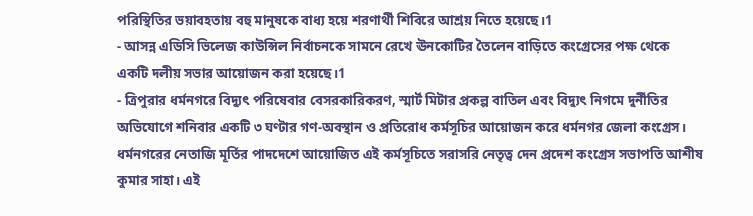পরিস্থিতির ভয়াবহতায় বহু মানুষকে বাধ্য হয়ে শরণার্থী শিবিরে আশ্রয় নিতে হয়েছে।1
- আসন্ন এডিসি ভিলেজ কাউন্সিল নির্বাচনকে সামনে রেখে ঊনকোটির তৈলেন বাড়িতে কংগ্রেসের পক্ষ থেকে একটি দলীয় সভার আয়োজন করা হয়েছে।1
- ত্রিপুরার ধর্মনগরে বিদ্যুৎ পরিষেবার বেসরকারিকরণ, স্মার্ট মিটার প্রকল্প বাতিল এবং বিদ্যুৎ নিগমে দুর্নীতির অভিযোগে শনিবার একটি ৩ ঘণ্টার গণ-অবস্থান ও প্রতিরোধ কর্মসূচির আয়োজন করে ধর্মনগর জেলা কংগ্রেস। ধর্মনগরের নেতাজি মূর্তির পাদদেশে আয়োজিত এই কর্মসূচিতে সরাসরি নেতৃত্ব দেন প্রদেশ কংগ্রেস সভাপতি আশীষ কুমার সাহা। এই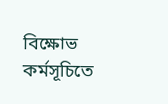বিক্ষোভ কর্মসূচিতে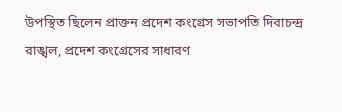উপস্থিত ছিলেন প্রাক্তন প্রদেশ কংগ্রেস সভাপতি দিবাচন্দ্র রাঙ্খল, প্রদেশ কংগ্রেসের সাধারণ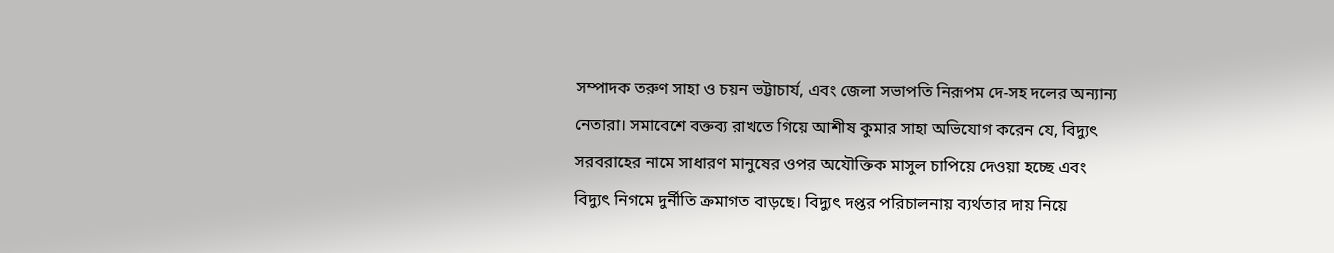সম্পাদক তরুণ সাহা ও চয়ন ভট্টাচার্য, এবং জেলা সভাপতি নিরূপম দে-সহ দলের অন্যান্য নেতারা। সমাবেশে বক্তব্য রাখতে গিয়ে আশীষ কুমার সাহা অভিযোগ করেন যে, বিদ্যুৎ সরবরাহের নামে সাধারণ মানুষের ওপর অযৌক্তিক মাসুল চাপিয়ে দেওয়া হচ্ছে এবং বিদ্যুৎ নিগমে দুর্নীতি ক্রমাগত বাড়ছে। বিদ্যুৎ দপ্তর পরিচালনায় ব্যর্থতার দায় নিয়ে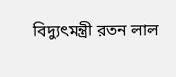বিদ্যুৎমন্ত্রী রতন লাল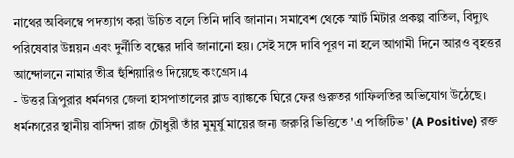নাথের অবিলম্বে পদত্যাগ করা উচিত বলে তিনি দাবি জানান। সমাবেশ থেকে স্মার্ট মিটার প্রকল্প বাতিল, বিদ্যুৎ পরিষেবার উন্নয়ন এবং দুর্নীতি বন্ধের দাবি জানানো হয়। সেই সঙ্গে দাবি পূরণ না হলে আগামী দিনে আরও বৃহত্তর আন্দোলনে নামার তীব্র হুঁশিয়ারিও দিয়েছে কংগ্রেস।4
- উত্তর ত্রিপুরার ধর্মনগর জেলা হাসপাতালের ব্লাড ব্যাঙ্ককে ঘিরে ফের গুরুতর গাফিলতির অভিযোগ উঠেছে। ধর্মনগরের স্থানীয় বাসিন্দা রাজ চৌধুরী তাঁর মুমূর্ষু মায়ের জন্য জরুরি ভিত্তিতে 'এ পজিটিভ' (A Positive) রক্ত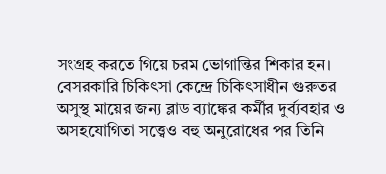সংগ্রহ করতে গিয়ে চরম ভোগান্তির শিকার হন। বেসরকারি চিকিৎসা কেন্দ্রে চিকিৎসাধীন গুরুতর অসুস্থ মায়ের জন্য ব্লাড ব্যাঙ্কের কর্মীর দুর্ব্যবহার ও অসহযোগিতা সত্ত্বেও বহু অনুরোধের পর তিনি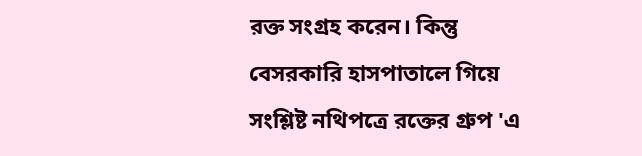রক্ত সংগ্রহ করেন। কিন্তু বেসরকারি হাসপাতালে গিয়ে সংশ্লিষ্ট নথিপত্রে রক্তের গ্রুপ 'এ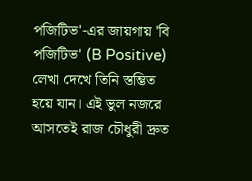পজিটিভ'-এর জায়গায় 'বি পজিটিভ' (B Positive) লেখা দেখে তিনি স্তম্ভিত হয়ে যান। এই ভুল নজরে আসতেই রাজ চৌধুরী দ্রুত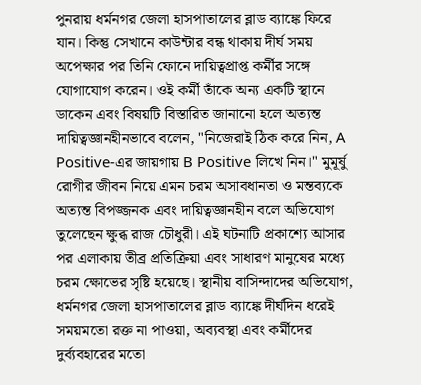পুনরায় ধর্মনগর জেলা হাসপাতালের ব্লাড ব্যাঙ্কে ফিরে যান। কিন্তু সেখানে কাউন্টার বন্ধ থাকায় দীর্ঘ সময় অপেক্ষার পর তিনি ফোনে দায়িত্বপ্রাপ্ত কর্মীর সঙ্গে যোগাযোগ করেন। ওই কর্মী তাঁকে অন্য একটি স্থানে ডাকেন এবং বিষয়টি বিস্তারিত জানানো হলে অত্যন্ত দায়িত্বজ্ঞানহীনভাবে বলেন, "নিজেরাই ঠিক করে নিন, A Positive-এর জায়গায় B Positive লিখে নিন।" মুমূর্ষু রোগীর জীবন নিয়ে এমন চরম অসাবধানতা ও মন্তব্যকে অত্যন্ত বিপজ্জনক এবং দায়িত্বজ্ঞানহীন বলে অভিযোগ তুলেছেন ক্ষুব্ধ রাজ চৌধুরী। এই ঘটনাটি প্রকাশ্যে আসার পর এলাকায় তীব্র প্রতিক্রিয়া এবং সাধারণ মানুষের মধ্যে চরম ক্ষোভের সৃষ্টি হয়েছে। স্থানীয় বাসিন্দাদের অভিযোগ, ধর্মনগর জেলা হাসপাতালের ব্লাড ব্যাঙ্কে দীর্ঘদিন ধরেই সময়মতো রক্ত না পাওয়া, অব্যবস্থা এবং কর্মীদের দুর্ব্যবহারের মতো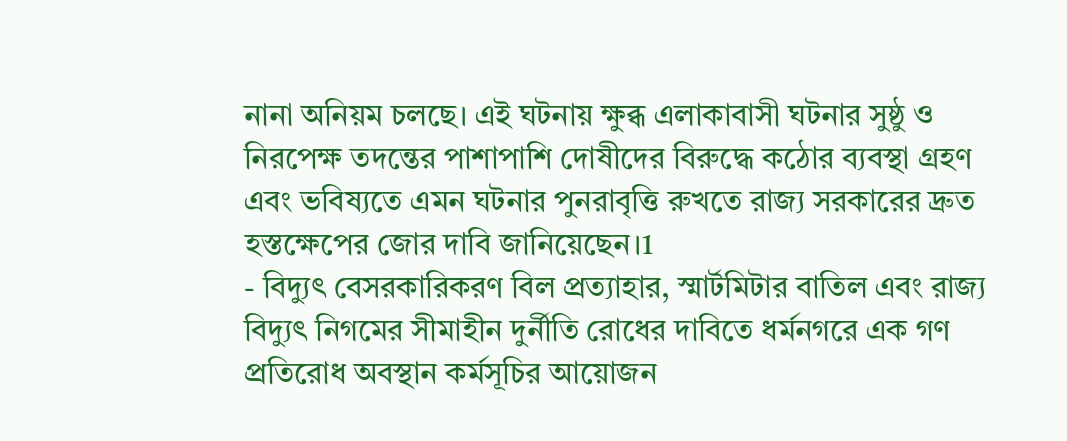নানা অনিয়ম চলছে। এই ঘটনায় ক্ষুব্ধ এলাকাবাসী ঘটনার সুষ্ঠু ও নিরপেক্ষ তদন্তের পাশাপাশি দোষীদের বিরুদ্ধে কঠোর ব্যবস্থা গ্রহণ এবং ভবিষ্যতে এমন ঘটনার পুনরাবৃত্তি রুখতে রাজ্য সরকারের দ্রুত হস্তক্ষেপের জোর দাবি জানিয়েছেন।1
- বিদ্যুৎ বেসরকারিকরণ বিল প্রত্যাহার, স্মার্টমিটার বাতিল এবং রাজ্য বিদ্যুৎ নিগমের সীমাহীন দুর্নীতি রোধের দাবিতে ধর্মনগরে এক গণ প্রতিরোধ অবস্থান কর্মসূচির আয়োজন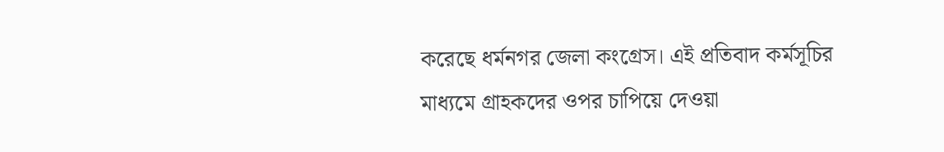করেছে ধর্মনগর জেলা কংগ্রেস। এই প্রতিবাদ কর্মসূচির মাধ্যমে গ্রাহকদের ওপর চাপিয়ে দেওয়া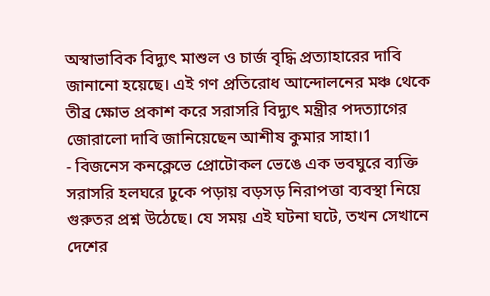অস্বাভাবিক বিদ্যুৎ মাশুল ও চার্জ বৃদ্ধি প্রত্যাহারের দাবি জানানো হয়েছে। এই গণ প্রতিরোধ আন্দোলনের মঞ্চ থেকে তীব্র ক্ষোভ প্রকাশ করে সরাসরি বিদ্যুৎ মন্ত্রীর পদত্যাগের জোরালো দাবি জানিয়েছেন আশীষ কুমার সাহা।1
- বিজনেস কনক্লেভে প্রোটোকল ভেঙে এক ভবঘুরে ব্যক্তি সরাসরি হলঘরে ঢুকে পড়ায় বড়সড় নিরাপত্তা ব্যবস্থা নিয়ে গুরুতর প্রশ্ন উঠেছে। যে সময় এই ঘটনা ঘটে, তখন সেখানে দেশের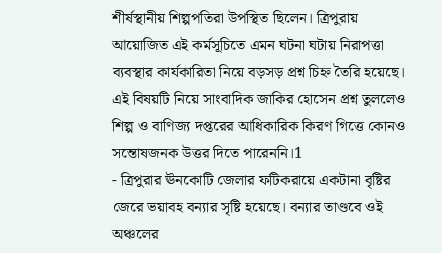শীর্ষস্থানীয় শিল্পপতিরা উপস্থিত ছিলেন। ত্রিপুরায় আয়োজিত এই কর্মসূচিতে এমন ঘটনা ঘটায় নিরাপত্তা ব্যবস্থার কার্যকারিতা নিয়ে বড়সড় প্রশ্ন চিহ্ন তৈরি হয়েছে। এই বিষয়টি নিয়ে সাংবাদিক জাকির হোসেন প্রশ্ন তুললেও শিল্প ও বাণিজ্য দপ্তরের আধিকারিক কিরণ গিত্তে কোনও সন্তোষজনক উত্তর দিতে পারেননি।1
- ত্রিপুরার ঊনকোটি জেলার ফটিকরায়ে একটানা বৃষ্টির জেরে ভয়াবহ বন্যার সৃষ্টি হয়েছে। বন্যার তাণ্ডবে ওই অঞ্চলের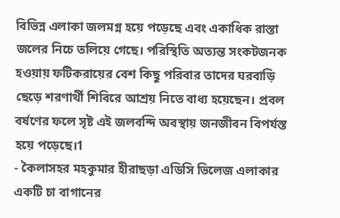বিভিন্ন এলাকা জলমগ্ন হয়ে পড়েছে এবং একাধিক রাস্তা জলের নিচে তলিয়ে গেছে। পরিস্থিতি অত্যন্ত সংকটজনক হওয়ায় ফটিকরায়ের বেশ কিছু পরিবার তাদের ঘরবাড়ি ছেড়ে শরণার্থী শিবিরে আশ্রয় নিতে বাধ্য হয়েছেন। প্রবল বর্ষণের ফলে সৃষ্ট এই জলবন্দি অবস্থায় জনজীবন বিপর্যস্ত হয়ে পড়েছে।1
- কৈলাসহর মহকুমার হীরাছড়া এডিসি ভিলেজ এলাকার একটি চা বাগানের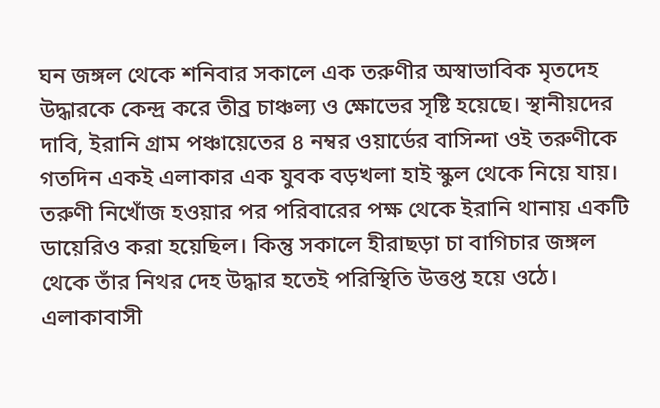ঘন জঙ্গল থেকে শনিবার সকালে এক তরুণীর অস্বাভাবিক মৃতদেহ উদ্ধারকে কেন্দ্র করে তীব্র চাঞ্চল্য ও ক্ষোভের সৃষ্টি হয়েছে। স্থানীয়দের দাবি, ইরানি গ্রাম পঞ্চায়েতের ৪ নম্বর ওয়ার্ডের বাসিন্দা ওই তরুণীকে গতদিন একই এলাকার এক যুবক বড়খলা হাই স্কুল থেকে নিয়ে যায়। তরুণী নিখোঁজ হওয়ার পর পরিবারের পক্ষ থেকে ইরানি থানায় একটি ডায়েরিও করা হয়েছিল। কিন্তু সকালে হীরাছড়া চা বাগিচার জঙ্গল থেকে তাঁর নিথর দেহ উদ্ধার হতেই পরিস্থিতি উত্তপ্ত হয়ে ওঠে। এলাকাবাসী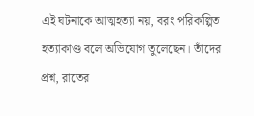এই ঘটনাকে আত্মহত্যা নয়, বরং পরিকল্পিত হত্যাকাণ্ড বলে অভিযোগ তুলেছেন। তাঁদের প্রশ্ন, রাতের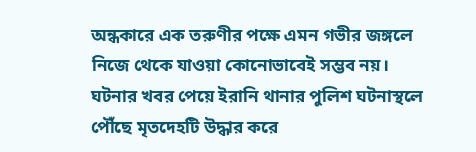অন্ধকারে এক তরুণীর পক্ষে এমন গভীর জঙ্গলে নিজে থেকে যাওয়া কোনোভাবেই সম্ভব নয়। ঘটনার খবর পেয়ে ইরানি থানার পুলিশ ঘটনাস্থলে পৌঁছে মৃতদেহটি উদ্ধার করে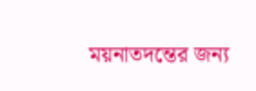ময়নাতদন্তের জন্য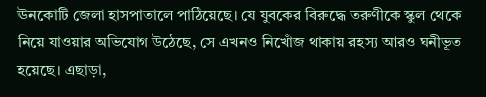ঊনকোটি জেলা হাসপাতালে পাঠিয়েছে। যে যুবকের বিরুদ্ধে তরুণীকে স্কুল থেকে নিয়ে যাওয়ার অভিযোগ উঠেছে, সে এখনও নিখোঁজ থাকায় রহস্য আরও ঘনীভূত হয়েছে। এছাড়া,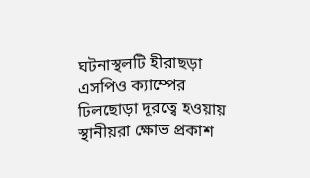ঘটনাস্থলটি হীরাছড়া এসপিও ক্যাম্পের ঢিলছোড়া দূরত্বে হওয়ায় স্থানীয়রা ক্ষোভ প্রকাশ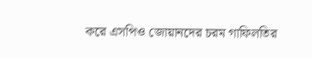করে এসপিও জোয়ানদের চরম গাফিলতির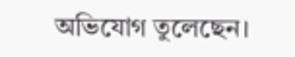অভিযোগ তুলেছেন।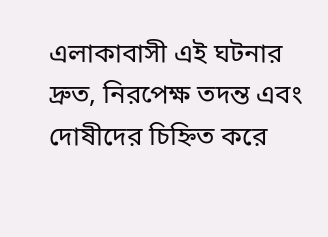এলাকাবাসী এই ঘটনার দ্রুত, নিরপেক্ষ তদন্ত এবং দোষীদের চিহ্নিত করে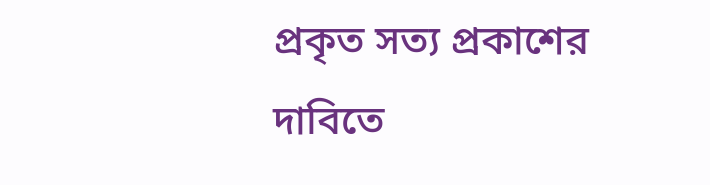প্রকৃত সত্য প্রকাশের দাবিতে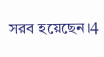সরব হয়েছেন।4